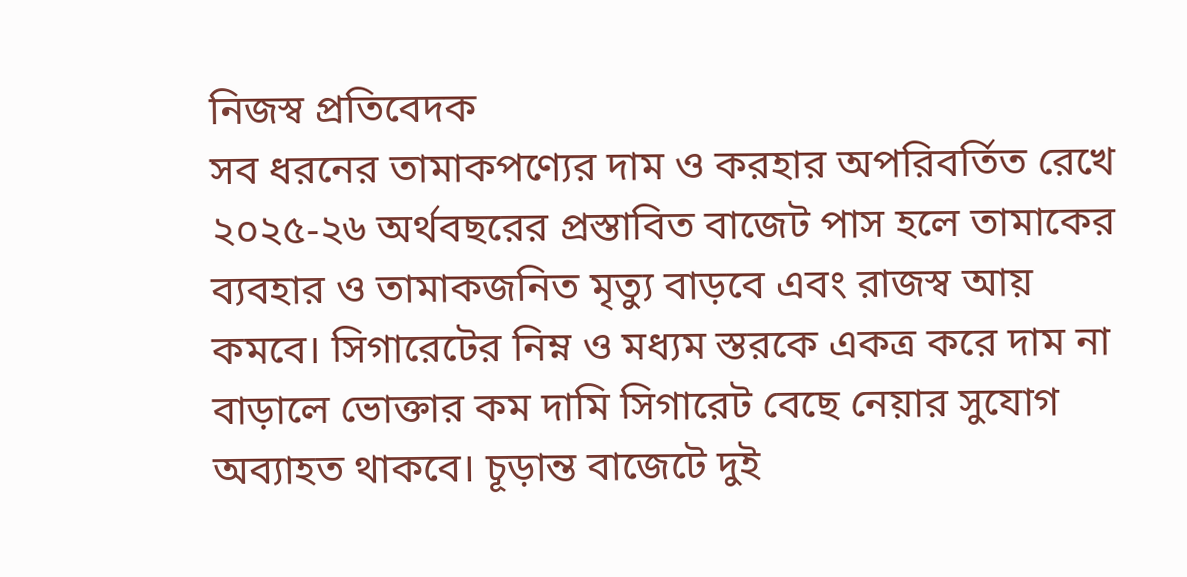নিজস্ব প্রতিবেদক
সব ধরনের তামাকপণ্যের দাম ও করহার অপরিবর্তিত রেখে ২০২৫-২৬ অর্থবছরের প্রস্তাবিত বাজেট পাস হলে তামাকের ব্যবহার ও তামাকজনিত মৃত্যু বাড়বে এবং রাজস্ব আয় কমবে। সিগারেটের নিম্ন ও মধ্যম স্তরকে একত্র করে দাম না বাড়ালে ভোক্তার কম দামি সিগারেট বেছে নেয়ার সুযোগ অব্যাহত থাকবে। চূড়ান্ত বাজেটে দুই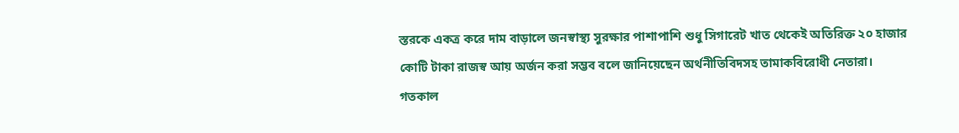স্তরকে একত্র করে দাম বাড়ালে জনস্বাস্থ্য সুরক্ষার পাশাপাশি শুধু সিগারেট খাত থেকেই অতিরিক্ত ২০ হাজার কোটি টাকা রাজস্ব আয় অর্জন করা সম্ভব বলে জানিয়েছেন অর্থনীতিবিদসহ তামাকবিরোধী নেতারা।
গতকাল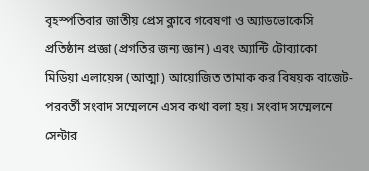বৃহস্পতিবার জাতীয় প্রেস ক্লাবে গবেষণা ও অ্যাডভোকেসি প্রতিষ্ঠান প্রজ্ঞা (প্রগতির জন্য জ্ঞান) এবং অ্যান্টি টোব্যাকো মিডিয়া এলায়েন্স (আত্মা) আয়োজিত তামাক কর বিষয়ক বাজেট-পরবর্তী সংবাদ সম্মেলনে এসব কথা বলা হয়। সংবাদ সম্মেলনে সেন্টার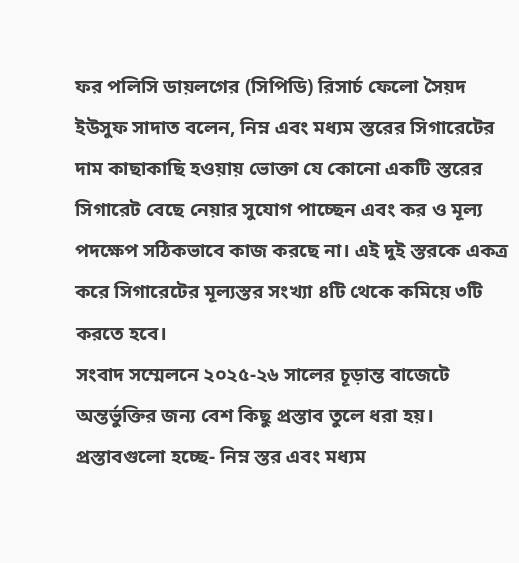ফর পলিসি ডায়লগের (সিপিডি) রিসার্চ ফেলো সৈয়দ ইউসুফ সাদাত বলেন, নিম্ন এবং মধ্যম স্তরের সিগারেটের দাম কাছাকাছি হওয়ায় ভোক্তা যে কোনো একটি স্তরের সিগারেট বেছে নেয়ার সুযোগ পাচ্ছেন এবং কর ও মূল্য পদক্ষেপ সঠিকভাবে কাজ করছে না। এই দুই স্তরকে একত্র করে সিগারেটের মূল্যস্তর সংখ্যা ৪টি থেকে কমিয়ে ৩টি করতে হবে।
সংবাদ সম্মেলনে ২০২৫-২৬ সালের চূড়ান্ত বাজেটে অন্তর্ভুক্তির জন্য বেশ কিছু প্রস্তাব তুলে ধরা হয়। প্রস্তাবগুলো হচ্ছে- নিম্ন স্তর এবং মধ্যম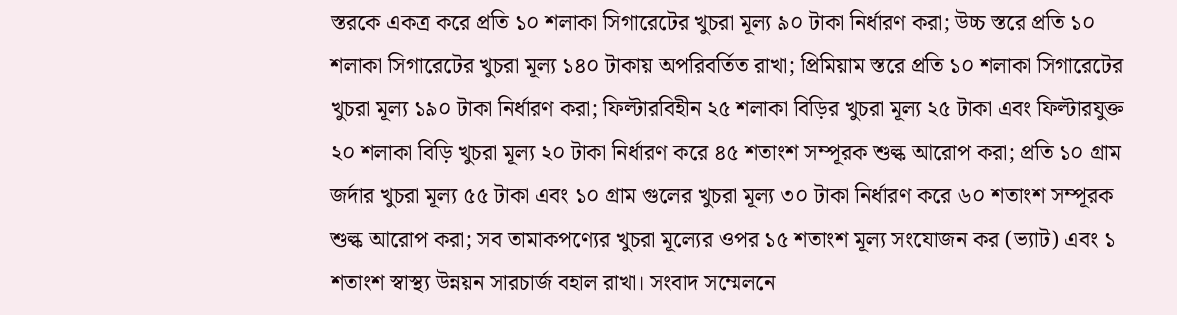স্তরকে একত্র করে প্রতি ১০ শলাকা সিগারেটের খুচরা মূল্য ৯০ টাকা নির্ধারণ করা; উচ্চ স্তরে প্রতি ১০ শলাকা সিগারেটের খুচরা মূল্য ১৪০ টাকায় অপরিবর্তিত রাখা; প্রিমিয়াম স্তরে প্রতি ১০ শলাকা সিগারেটের খুচরা মূল্য ১৯০ টাকা নির্ধারণ করা; ফিল্টারবিহীন ২৫ শলাকা বিড়ির খুচরা মূল্য ২৫ টাকা এবং ফিল্টারযুক্ত ২০ শলাকা বিড়ি খুচরা মূল্য ২০ টাকা নির্ধারণ করে ৪৫ শতাংশ সম্পূরক শুল্ক আরোপ করা; প্রতি ১০ গ্রাম জর্দার খুচরা মূল্য ৫৫ টাকা এবং ১০ গ্রাম গুলের খুচরা মূল্য ৩০ টাকা নির্ধারণ করে ৬০ শতাংশ সম্পূরক শুল্ক আরোপ করা; সব তামাকপণ্যের খুচরা মূল্যের ওপর ১৫ শতাংশ মূল্য সংযোজন কর (ভ্যাট) এবং ১ শতাংশ স্বাস্থ্য উন্নয়ন সারচার্জ বহাল রাখা। সংবাদ সম্মেলনে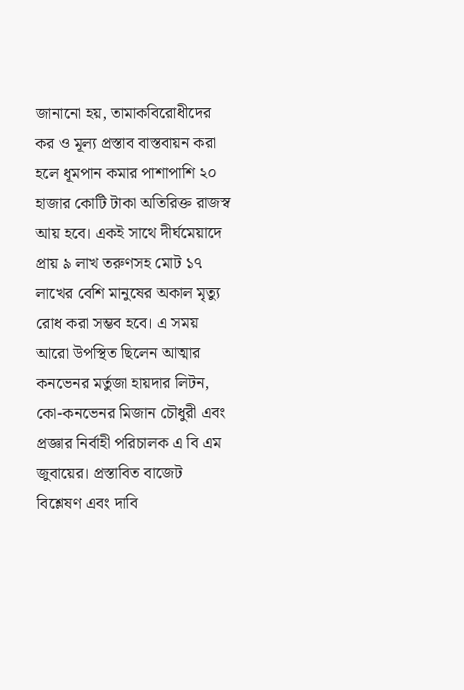জানানো হয়, তামাকবিরোধীদের কর ও মূল্য প্রস্তাব বাস্তবায়ন করা হলে ধূমপান কমার পাশাপাশি ২০ হাজার কোটি টাকা অতিরিক্ত রাজস্ব আয় হবে। একই সাথে দীর্ঘমেয়াদে প্রায় ৯ লাখ তরুণসহ মোট ১৭ লাখের বেশি মানুষের অকাল মৃত্যু রোধ করা সম্ভব হবে। এ সময় আরো উপস্থিত ছিলেন আত্মার কনভেনর মর্তুজা হায়দার লিটন, কো-কনভেনর মিজান চৌধুরী এবং প্রজ্ঞার নির্বাহী পরিচালক এ বি এম জুবায়ের। প্রস্তাবিত বাজেট বিশ্লেষণ এবং দাবি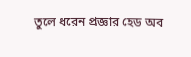তুলে ধরেন প্রজ্ঞার হেড অব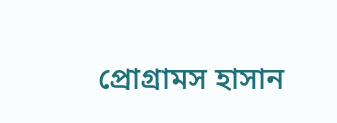প্রোগ্রামস হাসান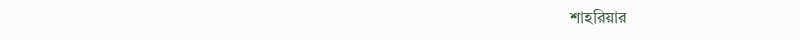শাহরিয়ার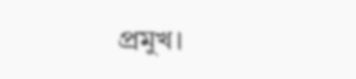প্রমুখ।